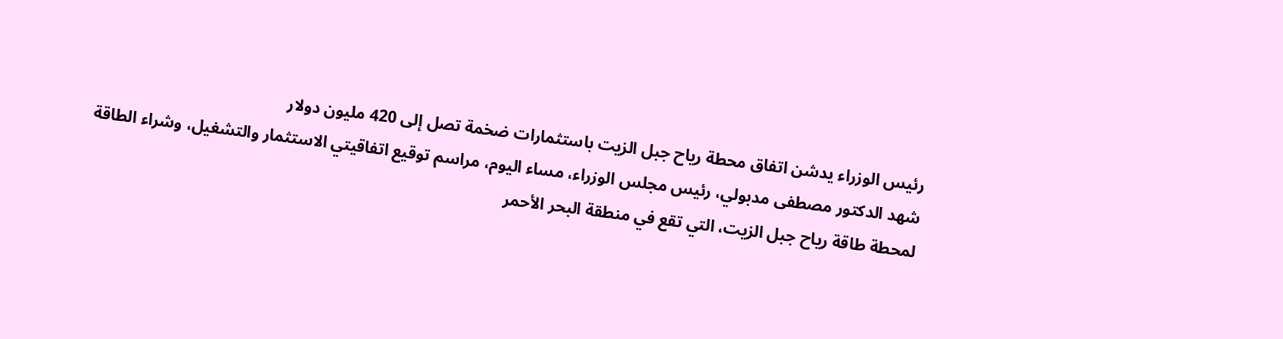رئيس الوزراء يدشن اتفاق محطة رياح جبل الزيت باستثمارات ضخمة تصل إلى 420 مليون دولار
شهد الدكتور مصطفى مدبولي، رئيس مجلس الوزراء، مساء اليوم، مراسم توقيع اتفاقيتي الاستثمار والتشغيل، وشراء الطاقة لمحطة طاقة رياح جبل الزيت، التي تقع في منطقة البحر الأحمر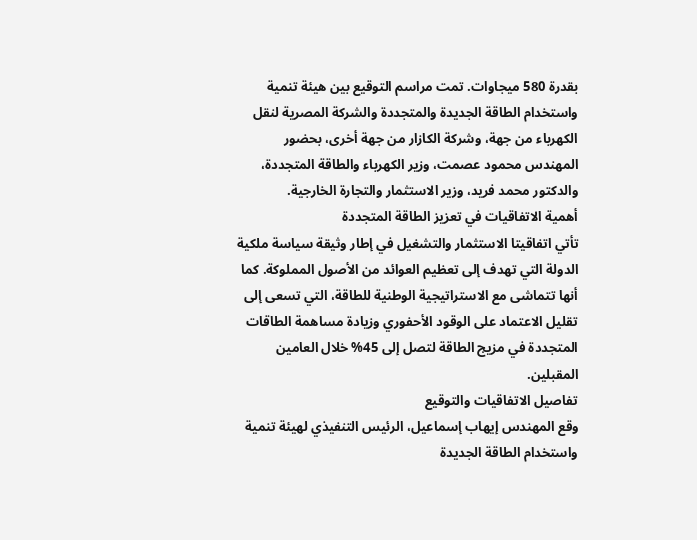بقدرة 580 ميجاوات. تمت مراسم التوقيع بين هيئة تنمية واستخدام الطاقة الجديدة والمتجددة والشركة المصرية لنقل الكهرباء من جهة، وشركة الكازار من جهة أخرى، بحضور المهندس محمود عصمت، وزير الكهرباء والطاقة المتجددة، والدكتور محمد فريد، وزير الاستثمار والتجارة الخارجية.
أهمية الاتفاقيات في تعزيز الطاقة المتجددة
تأتي اتفاقيتا الاستثمار والتشغيل في إطار وثيقة سياسة ملكية الدولة التي تهدف إلى تعظيم العوائد من الأصول المملوكة. كما أنها تتماشى مع الاستراتيجية الوطنية للطاقة، التي تسعى إلى تقليل الاعتماد على الوقود الأحفوري وزيادة مساهمة الطاقات المتجددة في مزيج الطاقة لتصل إلى 45% خلال العامين المقبلين.
تفاصيل الاتفاقيات والتوقيع
وقع المهندس إيهاب إسماعيل، الرئيس التنفيذي لهيئة تنمية واستخدام الطاقة الجديدة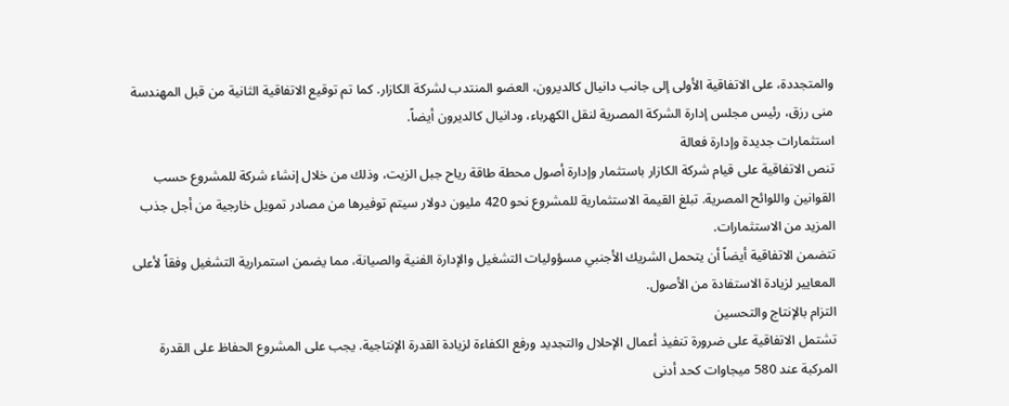والمتجددة، على الاتفاقية الأولى إلى جانب دانيال كالديرون، العضو المنتدب لشركة الكازار. كما تم توقيع الاتفاقية الثانية من قبل المهندسة منى رزق، رئيس مجلس إدارة الشركة المصرية لنقل الكهرباء، ودانيال كالديرون أيضاً.
استثمارات جديدة وإدارة فعالة
تنص الاتفاقية على قيام شركة الكازار باستثمار وإدارة أصول محطة طاقة رياح جبل الزيت، وذلك من خلال إنشاء شركة للمشروع حسب القوانين واللوائح المصرية. تبلغ القيمة الاستثمارية للمشروع نحو 420 مليون دولار سيتم توفيرها من مصادر تمويل خارجية من أجل جذب المزيد من الاستثمارات.
تتضمن الاتفاقية أيضاً أن يتحمل الشريك الأجنبي مسؤوليات التشغيل والإدارة الفنية والصيانة، مما يضمن استمرارية التشغيل وفقاً لأعلى المعايير لزيادة الاستفادة من الأصول.
التزام بالإنتاج والتحسين
تشتمل الاتفاقية على ضرورة تنفيذ أعمال الإحلال والتجديد ورفع الكفاءة لزيادة القدرة الإنتاجية. يجب على المشروع الحفاظ على القدرة المركبة عند 580 ميجاوات كحد أدنى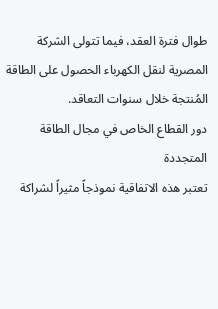طوال فترة العقد، فيما تتولى الشركة المصرية لنقل الكهرباء الحصول على الطاقة المُنتجة خلال سنوات التعاقد.
دور القطاع الخاص في مجال الطاقة المتجددة
تعتبر هذه الاتفاقية نموذجاً مثيراً لشراكة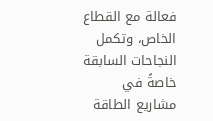فعالة مع القطاع الخاص، وتكمل النجاحات السابقة خاصةً في مشاريع الطاقة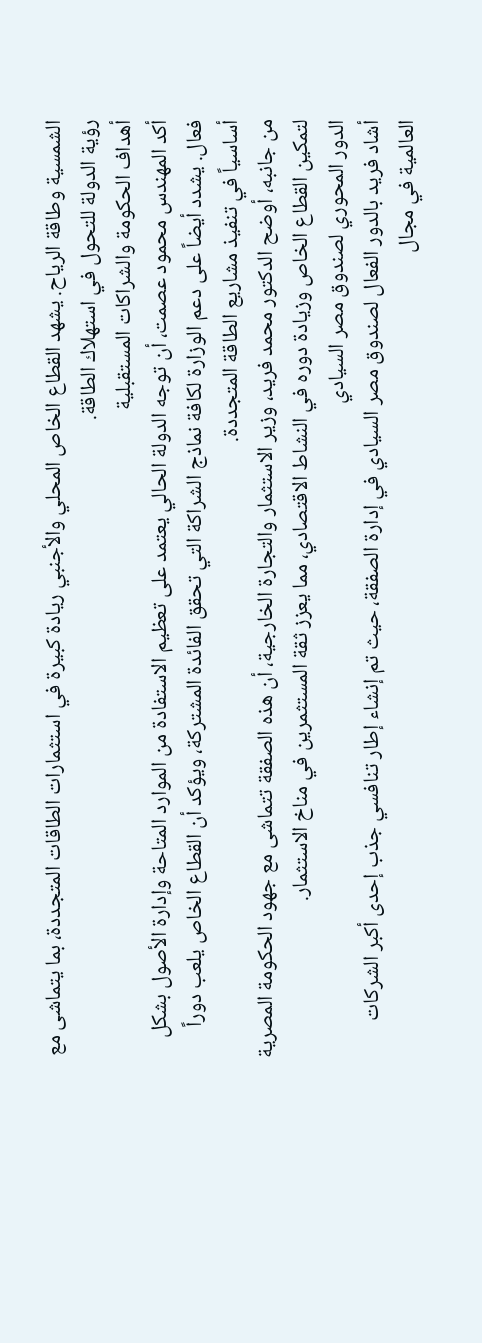الشمسية وطاقة الرياح. يشهد القطاع الخاص المحلي والأجنبي ريادة كبيرة في استثمارات الطاقات المتجددة، بما يتماشى مع رؤية الدولة للتحول في استهلاك الطاقة.
أهداف الحكومة والشراكات المستقبلية
أكد المهندس محمود عصمت، أن توجه الدولة الحالي يعتمد على تعظيم الاستفادة من الموارد المتاحة وإدارة الأصول بشكل فعال. يشدد أيضاً على دعم الوزارة لكافة نماذج الشراكة التي تحقق الفائدة المشتركة، ويؤكد أن القطاع الخاص يلعب دوراً أساسياً في تنفيذ مشاريع الطاقة المتجددة.
من جانبه، أوضح الدكتور محمد فريد، وزير الاستثمار والتجارة الخارجية، أن هذه الصفقة تتماشى مع جهود الحكومة المصرية لتمكين القطاع الخاص وزيادة دوره في النشاط الاقتصادي، مما يعزز ثقة المستثمرين في مناخ الاستثمار.
الدور المحوري لصندوق مصر السيادي
أشاد فريد بالدور الفعال لصندوق مصر السيادي في إدارة الصفقة، حيث تم إنشاء إطار تنافسي جذب إحدى أكبر الشركات العالمية في مجال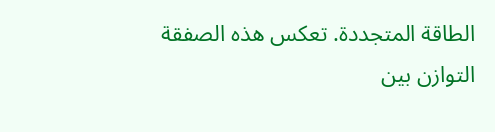الطاقة المتجددة. تعكس هذه الصفقة التوازن بين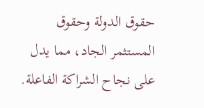حقوق الدولة وحقوق المستثمر الجاد، مما يدل على نجاح الشراكة الفاعلة.